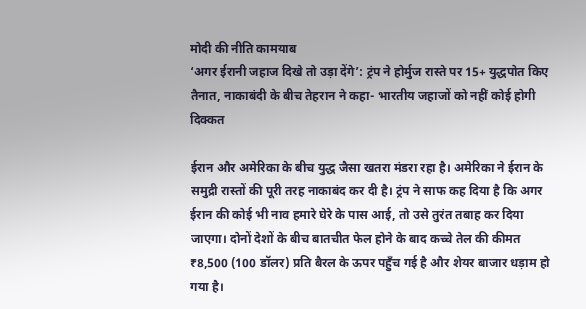मोदी की नीति कामयाब
‘अगर ईरानी जहाज दिखे तो उड़ा देंगे’: ट्रंप ने होर्मुज रास्ते पर 15+ युद्धपोत किए तैनात, नाकाबंदी के बीच तेहरान ने कहा- भारतीय जहाजों को नहीं कोई होगी दिक्कत

ईरान और अमेरिका के बीच युद्ध जैसा खतरा मंडरा रहा है। अमेरिका ने ईरान के समुद्री रास्तों की पूरी तरह नाकाबंद कर दी है। ट्रंप ने साफ कह दिया है कि अगर ईरान की कोई भी नाव हमारे घेरे के पास आई, तो उसे तुरंत तबाह कर दिया जाएगा। दोनों देशों के बीच बातचीत फेल होने के बाद कच्चे तेल की कीमत ₹8,500 (100 डॉलर) प्रति बैरल के ऊपर पहुँच गई है और शेयर बाजार धड़ाम हो गया है।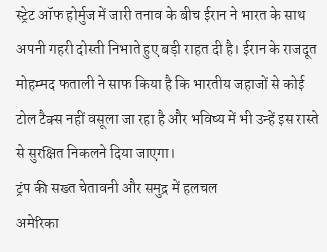स्ट्रेट ऑफ होर्मुज में जारी तनाव के बीच ईरान ने भारत के साथ अपनी गहरी दोस्ती निभाते हुए बड़ी राहत दी है। ईरान के राजदूत मोहम्मद फताली ने साफ किया है कि भारतीय जहाजों से कोई टोल टैक्स नहीं वसूला जा रहा है और भविष्य में भी उन्हें इस रास्ते से सुरक्षित निकलने दिया जाएगा।
ट्रंप की सख्त चेतावनी और समुद्र में हलचल
अमेरिका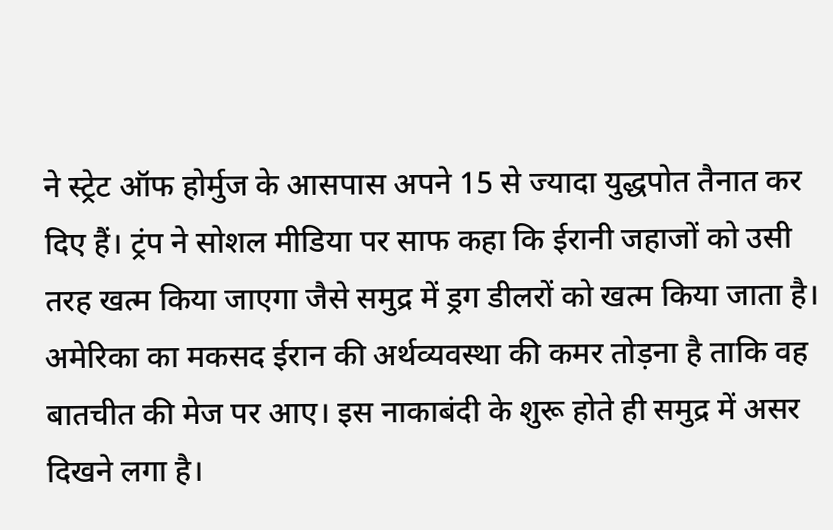ने स्ट्रेट ऑफ होर्मुज के आसपास अपने 15 से ज्यादा युद्धपोत तैनात कर दिए हैं। ट्रंप ने सोशल मीडिया पर साफ कहा कि ईरानी जहाजों को उसी तरह खत्म किया जाएगा जैसे समुद्र में ड्रग डीलरों को खत्म किया जाता है।
अमेरिका का मकसद ईरान की अर्थव्यवस्था की कमर तोड़ना है ताकि वह बातचीत की मेज पर आए। इस नाकाबंदी के शुरू होते ही समुद्र में असर दिखने लगा है।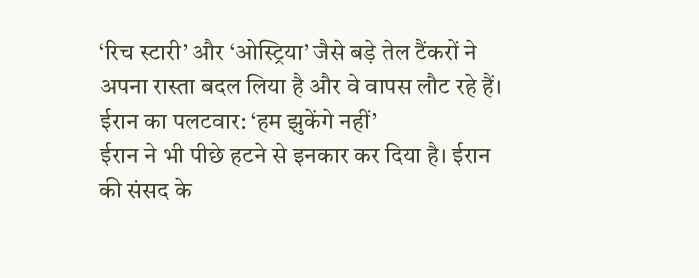‘रिच स्टारी’ और ‘ओस्ट्रिया’ जैसे बड़े तेल टैंकरों ने अपना रास्ता बदल लिया है और वे वापस लौट रहे हैं।
ईरान का पलटवार: ‘हम झुकेंगे नहीं’
ईरान ने भी पीछे हटने से इनकार कर दिया है। ईरान की संसद के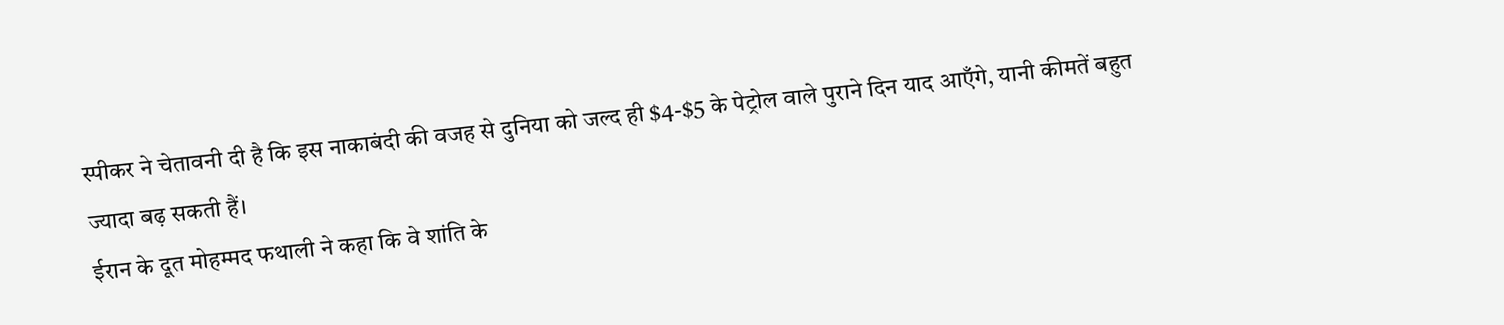स्पीकर ने चेतावनी दी है कि इस नाकाबंदी की वजह से दुनिया को जल्द ही $4-$5 के पेट्रोल वाले पुराने दिन याद आएँगे, यानी कीमतें बहुत ज्यादा बढ़ सकती हैं।
ईरान के दूत मोहम्मद फथाली ने कहा कि वे शांति के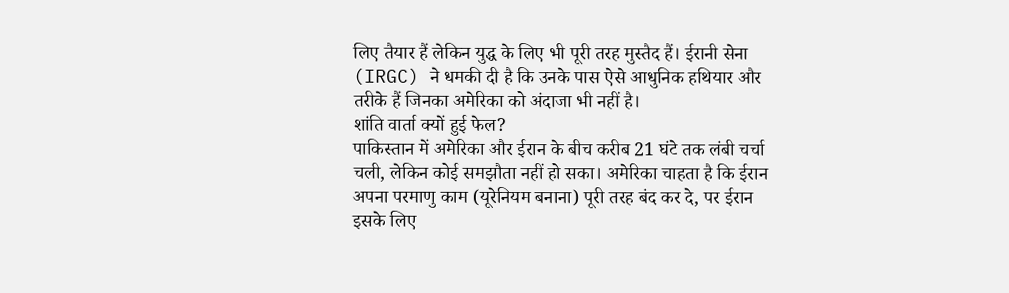लिए तैयार हैं लेकिन युद्ध के लिए भी पूरी तरह मुस्तैद हैं। ईरानी सेना (IRGC) ने धमकी दी है कि उनके पास ऐसे आधुनिक हथियार और तरीके हैं जिनका अमेरिका को अंदाजा भी नहीं है।
शांति वार्ता क्यों हुई फेल?
पाकिस्तान में अमेरिका और ईरान के बीच करीब 21 घंटे तक लंबी चर्चा चली, लेकिन कोई समझौता नहीं हो सका। अमेरिका चाहता है कि ईरान अपना परमाणु काम (यूरेनियम बनाना) पूरी तरह बंद कर दे, पर ईरान इसके लिए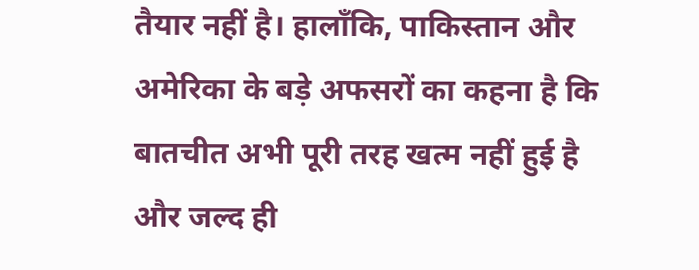तैयार नहीं है। हालाँकि, पाकिस्तान और अमेरिका के बड़े अफसरों का कहना है कि बातचीत अभी पूरी तरह खत्म नहीं हुई है और जल्द ही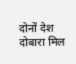दोनों देश दोबारा मिल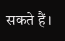सकते हैं।